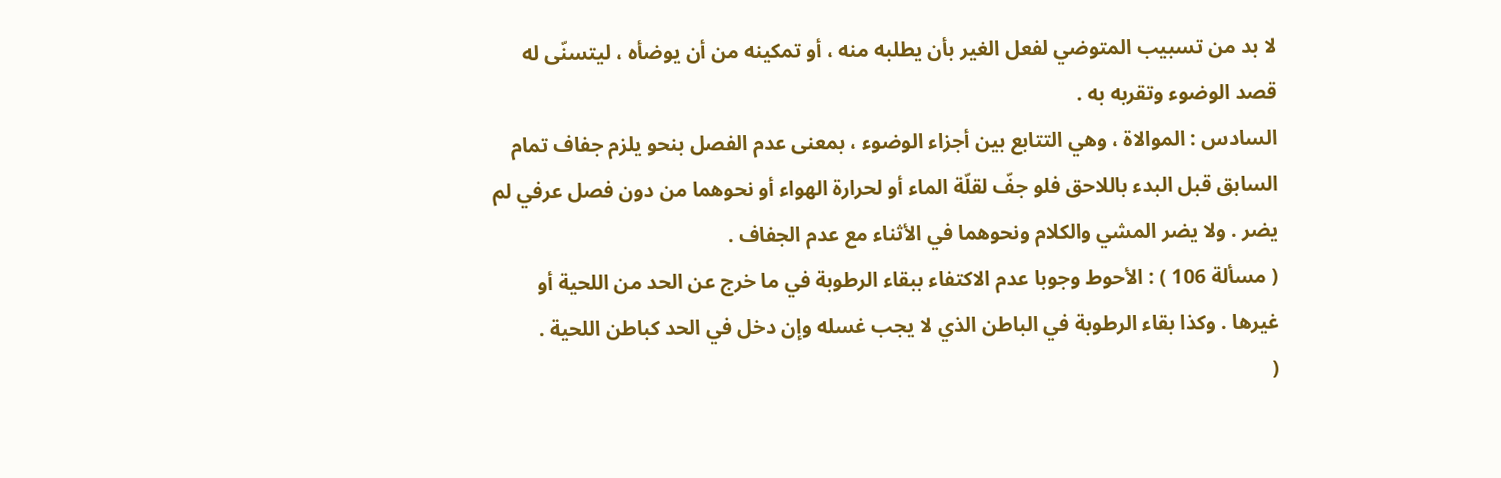لا بد من تسبيب المتوضي لفعل الغير بأن يطلبه منه ، أو تمكينه من أن يوضأه ، ليتسنّى له قصد الوضوء وتقربه به .
السادس : الموالاة ، وهي التتابع بين أجزاء الوضوء ، بمعنى عدم الفصل بنحو يلزم جفاف تمام السابق قبل البدء باللاحق فلو جفّ لقلّة الماء أو لحرارة الهواء أو نحوهما من دون فصل عرفي لم يضر . ولا يضر المشي والكلام ونحوهما في الأثناء مع عدم الجفاف .
( مسألة 106 ) : الأحوط وجوبا عدم الاكتفاء ببقاء الرطوبة في ما خرج عن الحد من اللحية أو غيرها . وكذا بقاء الرطوبة في الباطن الذي لا يجب غسله وإن دخل في الحد كباطن اللحية .
(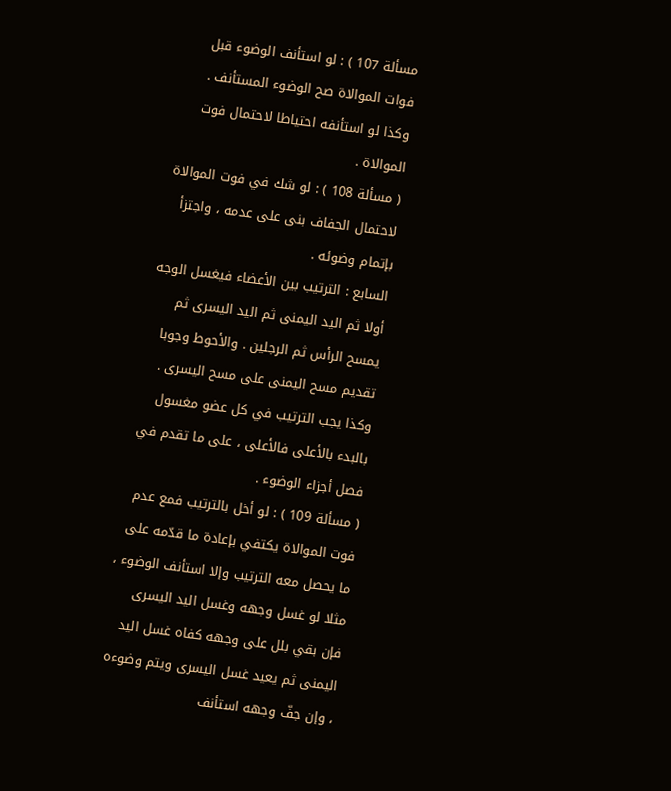مسألة 107 ) : لو استأنف الوضوء قبل فوات الموالاة صح الوضوء المستأنف .
وكذا لو استأنفه احتياطا لاحتمال فوت الموالاة .
( مسألة 108 ) : لو شك في فوت الموالاة لاحتمال الجفاف بنى على عدمه ، واجتزأ بإتمام وضوئه .
السابع : الترتيب بين الأعضاء فيغسل الوجه أولا ثم اليد اليمنى ثم اليد اليسرى ثم يمسح الرأس ثم الرجلين . والأحوط وجوبا تقديم مسح اليمنى على مسح اليسرى . وكذا يجب الترتيب في كل عضو مغسول بالبدء بالأعلى فالأعلى ، على ما تقدم في فصل أجزاء الوضوء .
( مسألة 109 ) : لو أخل بالترتيب فمع عدم فوت الموالاة يكتفي بإعادة ما قدّمه على ما يحصل معه الترتيب وإلا استأنف الوضوء ، مثلا لو غسل وجهه وغسل اليد اليسرى فإن بقي بلل على وجهه كفاه غسل اليد اليمنى ثم يعيد غسل اليسرى ويتم وضوءه ، وإن جفّ وجهه استأنف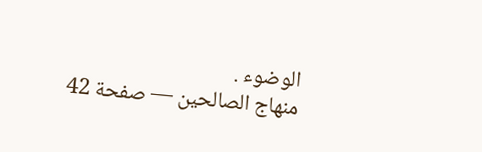الوضوء .
منهاج الصالحين — صفحة 42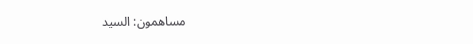مساهمون: السيد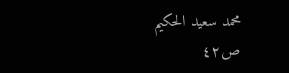محمد سعيد الحكيم
ص٤٢